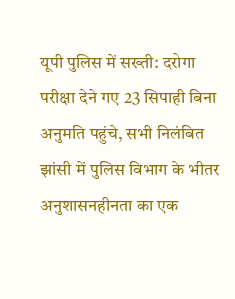यूपी पुलिस में सख्ती: दरोगा परीक्षा देने गए 23 सिपाही बिना अनुमति पहुंचे, सभी निलंबित
झांसी में पुलिस विभाग के भीतर अनुशासनहीनता का एक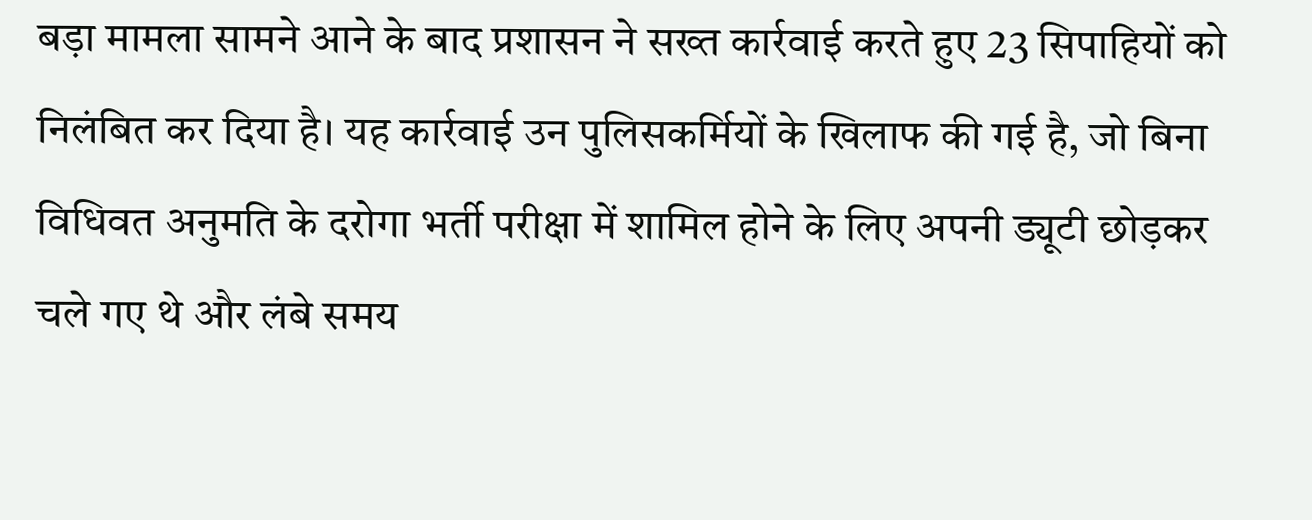बड़ा मामला सामने आने के बाद प्रशासन ने सख्त कार्रवाई करते हुए 23 सिपाहियों को निलंबित कर दिया है। यह कार्रवाई उन पुलिसकर्मियों के खिलाफ की गई है, जो बिना विधिवत अनुमति के दरोगा भर्ती परीक्षा में शामिल होने के लिए अपनी ड्यूटी छोड़कर चले गए थे और लंबे समय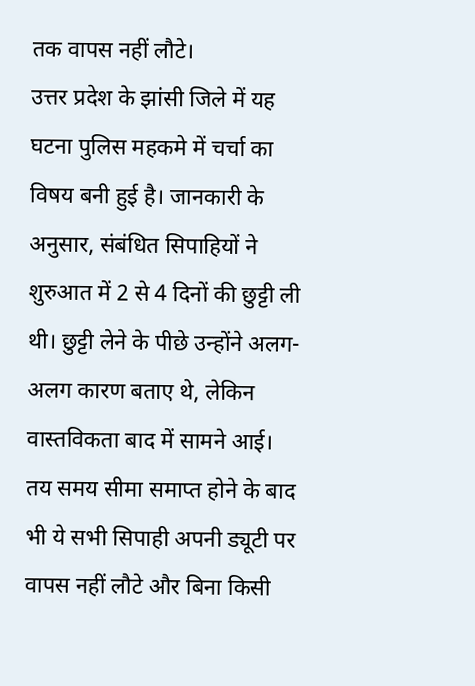तक वापस नहीं लौटे।
उत्तर प्रदेश के झांसी जिले में यह घटना पुलिस महकमे में चर्चा का विषय बनी हुई है। जानकारी के अनुसार, संबंधित सिपाहियों ने शुरुआत में 2 से 4 दिनों की छुट्टी ली थी। छुट्टी लेने के पीछे उन्होंने अलग-अलग कारण बताए थे, लेकिन वास्तविकता बाद में सामने आई। तय समय सीमा समाप्त होने के बाद भी ये सभी सिपाही अपनी ड्यूटी पर वापस नहीं लौटे और बिना किसी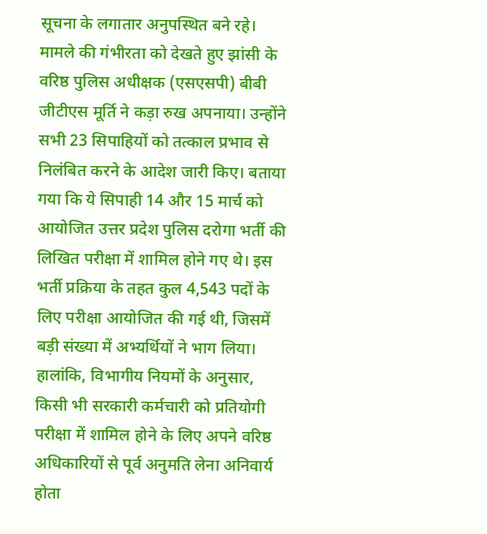सूचना के लगातार अनुपस्थित बने रहे।
मामले की गंभीरता को देखते हुए झांसी के वरिष्ठ पुलिस अधीक्षक (एसएसपी) बीबी जीटीएस मूर्ति ने कड़ा रुख अपनाया। उन्होंने सभी 23 सिपाहियों को तत्काल प्रभाव से निलंबित करने के आदेश जारी किए। बताया गया कि ये सिपाही 14 और 15 मार्च को आयोजित उत्तर प्रदेश पुलिस दरोगा भर्ती की लिखित परीक्षा में शामिल होने गए थे। इस भर्ती प्रक्रिया के तहत कुल 4,543 पदों के लिए परीक्षा आयोजित की गई थी, जिसमें बड़ी संख्या में अभ्यर्थियों ने भाग लिया।
हालांकि, विभागीय नियमों के अनुसार, किसी भी सरकारी कर्मचारी को प्रतियोगी परीक्षा में शामिल होने के लिए अपने वरिष्ठ अधिकारियों से पूर्व अनुमति लेना अनिवार्य होता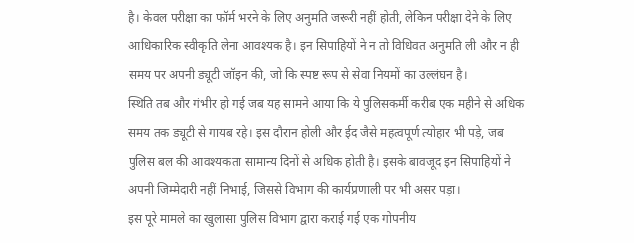है। केवल परीक्षा का फॉर्म भरने के लिए अनुमति जरूरी नहीं होती, लेकिन परीक्षा देने के लिए आधिकारिक स्वीकृति लेना आवश्यक है। इन सिपाहियों ने न तो विधिवत अनुमति ली और न ही समय पर अपनी ड्यूटी जॉइन की, जो कि स्पष्ट रूप से सेवा नियमों का उल्लंघन है।
स्थिति तब और गंभीर हो गई जब यह सामने आया कि ये पुलिसकर्मी करीब एक महीने से अधिक समय तक ड्यूटी से गायब रहे। इस दौरान होली और ईद जैसे महत्वपूर्ण त्योहार भी पड़े, जब पुलिस बल की आवश्यकता सामान्य दिनों से अधिक होती है। इसके बावजूद इन सिपाहियों ने अपनी जिम्मेदारी नहीं निभाई, जिससे विभाग की कार्यप्रणाली पर भी असर पड़ा।
इस पूरे मामले का खुलासा पुलिस विभाग द्वारा कराई गई एक गोपनीय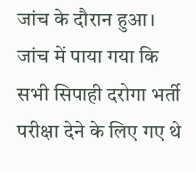जांच के दौरान हुआ। जांच में पाया गया कि सभी सिपाही दरोगा भर्ती परीक्षा देने के लिए गए थे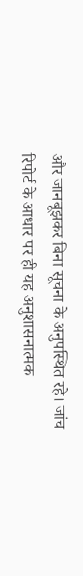और जानबूझकर बिना सूचना के अनुपस्थित रहे। जांच रिपोर्ट के आधार पर ही यह अनुशासनात्मक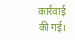कार्रवाई की गई।